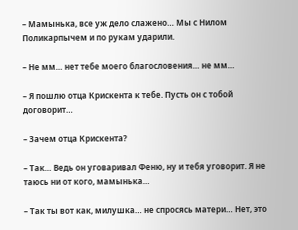– Мамынька, все уж дело слажено… Мы с Нилом Поликарпычем и по рукам ударили.

– Не мм… нет тебе моего благословения… не мм…

– Я пошлю отца Крискента к тебе. Пусть он с тобой договорит…

– Зачем отца Крискента?

– Так… Ведь он уговаривал Феню, ну и тебя уговорит. Я не таюсь ни от кого, мамынька…

– Так ты вот как, милушка… не спросясь матери… Нет, это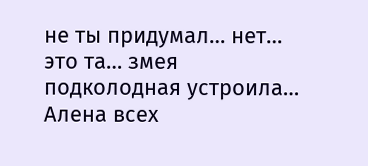не ты придумал… нет… это та… змея подколодная устроила… Алена всех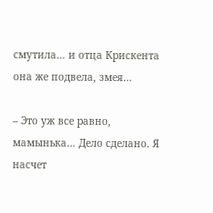смутила… и отца Крискента она же подвела, змея…

– Это уж все равно, мамынька… Дело сделано. Я насчет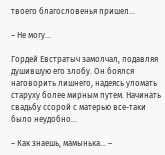твоего благословенья пришел…

– Не могу…

Гордей Евстратыч замолчал, подавляя душившую его злобу. Он боялся наговорить лишнего, надеясь уломать старуху более мирным путем. Начинать свадьбу ссорой с матерью все-таки было неудобно…

– Как знаешь, мамынька… –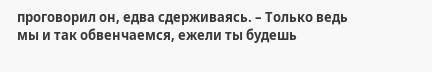проговорил он, едва сдерживаясь. – Только ведь мы и так обвенчаемся, ежели ты будешь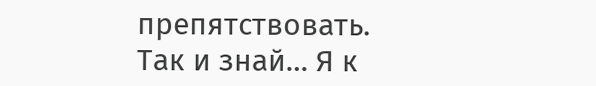препятствовать. Так и знай… Я к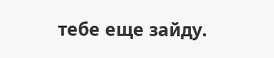тебе еще зайду.